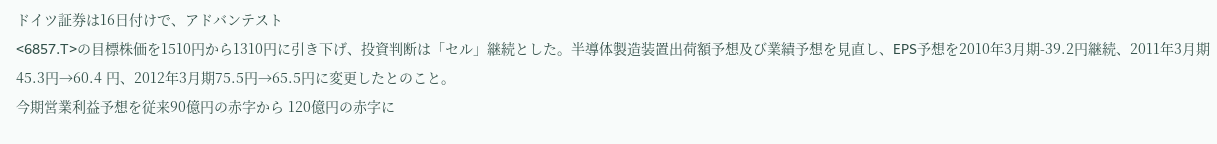ドイツ証券は16日付けで、アドバンテスト
<6857.T>の目標株価を1510円から1310円に引き下げ、投資判断は「セル」継続とした。半導体製造装置出荷額予想及び業績予想を見直し、EPS予想を2010年3月期-39.2円継続、2011年3月期45.3円→60.4 円、2012年3月期75.5円→65.5円に変更したとのこと。
今期営業利益予想を従来90億円の赤字から 120億円の赤字に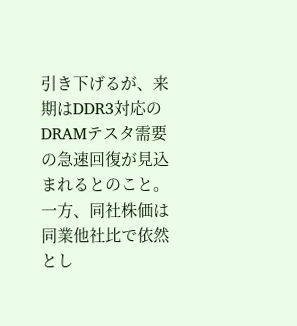引き下げるが、来期はDDR3対応のDRAMテスタ需要の急速回復が見込まれるとのこと。一方、同社株価は同業他社比で依然とし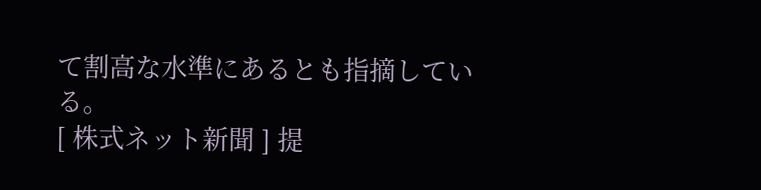て割高な水準にあるとも指摘している。
[ 株式ネット新聞 ] 提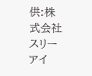供:株式会社スリーアイ